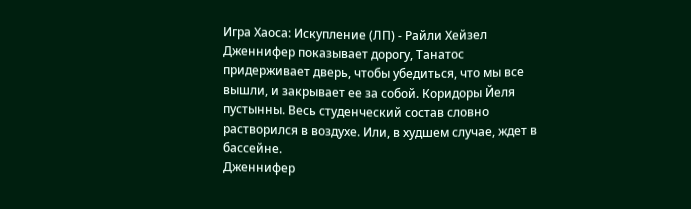Игра Хаоса: Искупление (ЛП) - Райли Хейзел
Дженнифер показывает дорогу, Танатос придерживает дверь, чтобы убедиться, что мы все вышли, и закрывает ее за собой. Коридоры Йеля пустынны. Весь студенческий состав словно растворился в воздухе. Или, в худшем случае, ждет в бассейне.
Дженнифер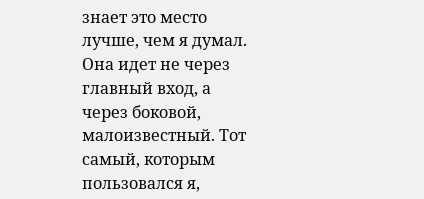знает это место лучше, чем я думал. Она идет не через главный вход, а через боковой, малоизвестный. Тот самый, которым пользовался я,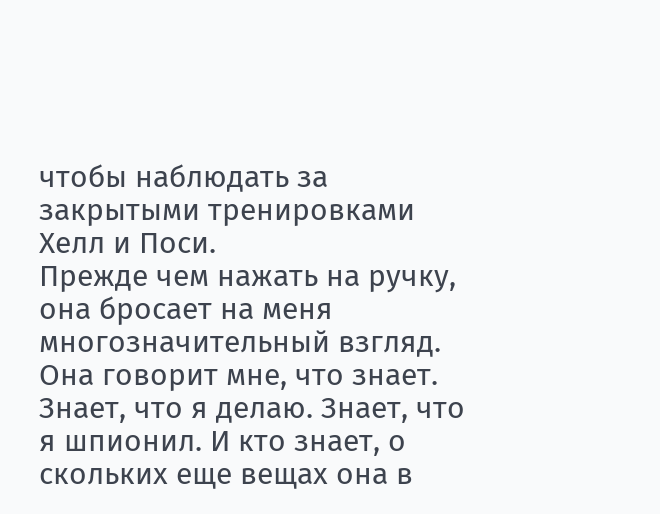чтобы наблюдать за закрытыми тренировками Хелл и Поси.
Прежде чем нажать на ручку, она бросает на меня многозначительный взгляд. Она говорит мне, что знает. Знает, что я делаю. Знает, что я шпионил. И кто знает, о скольких еще вещах она в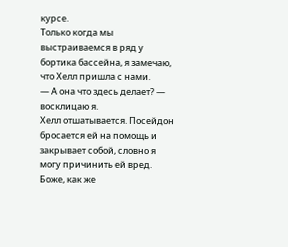курсе.
Только когда мы выстраиваемся в ряд у бортика бассейна, я замечаю, что Хелл пришла с нами.
— А она что здесь делает? — восклицаю я.
Хелл отшатывается. Посейдон бросается ей на помощь и закрывает собой, словно я могу причинить ей вред. Боже, как же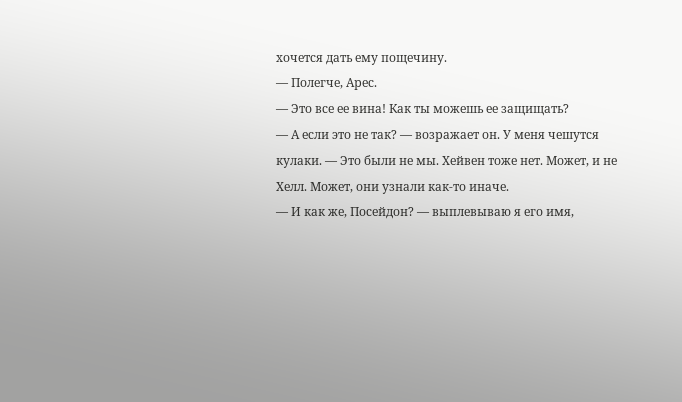хочется дать ему пощечину.
— Полегче, Арес.
— Это все ее вина! Как ты можешь ее защищать?
— А если это не так? — возражает он. У меня чешутся кулаки. — Это были не мы. Хейвен тоже нет. Может, и не Хелл. Может, они узнали как-то иначе.
— И как же, Посейдон? — выплевываю я его имя,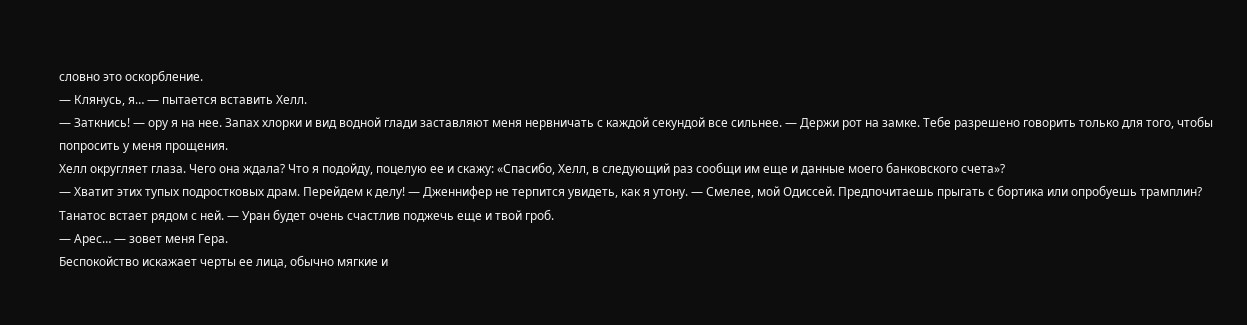словно это оскорбление.
— Клянусь, я… — пытается вставить Хелл.
— Заткнись! — ору я на нее. Запах хлорки и вид водной глади заставляют меня нервничать с каждой секундой все сильнее. — Держи рот на замке. Тебе разрешено говорить только для того, чтобы попросить у меня прощения.
Хелл округляет глаза. Чего она ждала? Что я подойду, поцелую ее и скажу: «Спасибо, Хелл, в следующий раз сообщи им еще и данные моего банковского счета»?
— Хватит этих тупых подростковых драм. Перейдем к делу! — Дженнифер не терпится увидеть, как я утону. — Смелее, мой Одиссей. Предпочитаешь прыгать с бортика или опробуешь трамплин?
Танатос встает рядом с ней. — Уран будет очень счастлив поджечь еще и твой гроб.
— Арес… — зовет меня Гера.
Беспокойство искажает черты ее лица, обычно мягкие и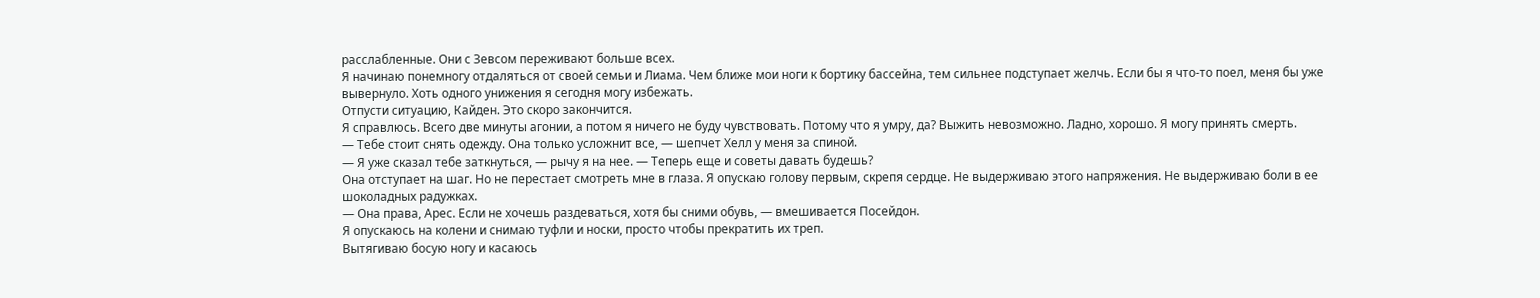расслабленные. Они с Зевсом переживают больше всех.
Я начинаю понемногу отдаляться от своей семьи и Лиама. Чем ближе мои ноги к бортику бассейна, тем сильнее подступает желчь. Если бы я что-то поел, меня бы уже вывернуло. Хоть одного унижения я сегодня могу избежать.
Отпусти ситуацию, Кайден. Это скоро закончится.
Я справлюсь. Всего две минуты агонии, а потом я ничего не буду чувствовать. Потому что я умру, да? Выжить невозможно. Ладно, хорошо. Я могу принять смерть.
— Тебе стоит снять одежду. Она только усложнит все, — шепчет Хелл у меня за спиной.
— Я уже сказал тебе заткнуться, — рычу я на нее. — Теперь еще и советы давать будешь?
Она отступает на шаг. Но не перестает смотреть мне в глаза. Я опускаю голову первым, скрепя сердце. Не выдерживаю этого напряжения. Не выдерживаю боли в ее шоколадных радужках.
— Она права, Арес. Если не хочешь раздеваться, хотя бы сними обувь, — вмешивается Посейдон.
Я опускаюсь на колени и снимаю туфли и носки, просто чтобы прекратить их треп.
Вытягиваю босую ногу и касаюсь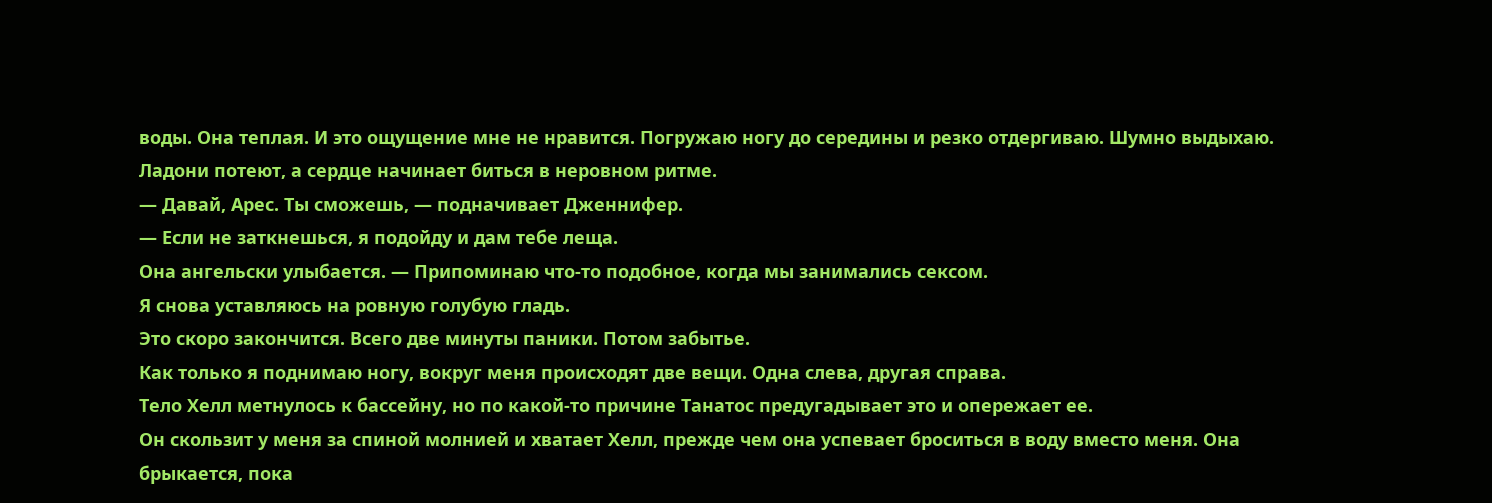воды. Она теплая. И это ощущение мне не нравится. Погружаю ногу до середины и резко отдергиваю. Шумно выдыхаю. Ладони потеют, а сердце начинает биться в неровном ритме.
— Давай, Арес. Ты сможешь, — подначивает Дженнифер.
— Если не заткнешься, я подойду и дам тебе леща.
Она ангельски улыбается. — Припоминаю что-то подобное, когда мы занимались сексом.
Я снова уставляюсь на ровную голубую гладь.
Это скоро закончится. Всего две минуты паники. Потом забытье.
Как только я поднимаю ногу, вокруг меня происходят две вещи. Одна слева, другая справа.
Тело Хелл метнулось к бассейну, но по какой-то причине Танатос предугадывает это и опережает ее.
Он скользит у меня за спиной молнией и хватает Хелл, прежде чем она успевает броситься в воду вместо меня. Она брыкается, пока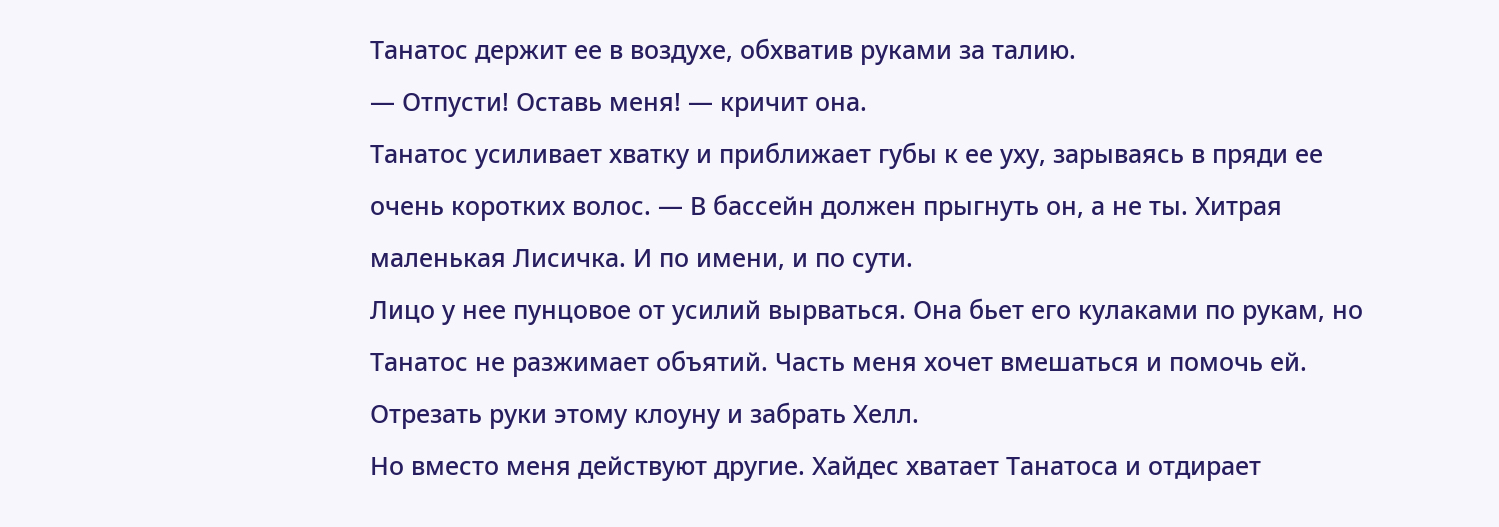Танатос держит ее в воздухе, обхватив руками за талию.
— Отпусти! Оставь меня! — кричит она.
Танатос усиливает хватку и приближает губы к ее уху, зарываясь в пряди ее очень коротких волос. — В бассейн должен прыгнуть он, а не ты. Хитрая маленькая Лисичка. И по имени, и по сути.
Лицо у нее пунцовое от усилий вырваться. Она бьет его кулаками по рукам, но Танатос не разжимает объятий. Часть меня хочет вмешаться и помочь ей. Отрезать руки этому клоуну и забрать Хелл.
Но вместо меня действуют другие. Хайдес хватает Танатоса и отдирает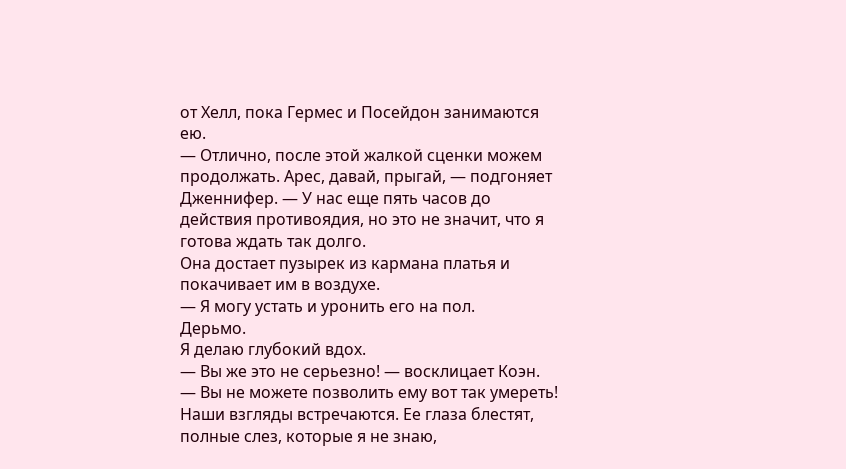от Хелл, пока Гермес и Посейдон занимаются ею.
— Отлично, после этой жалкой сценки можем продолжать. Арес, давай, прыгай, — подгоняет Дженнифер. — У нас еще пять часов до действия противоядия, но это не значит, что я готова ждать так долго.
Она достает пузырек из кармана платья и покачивает им в воздухе.
— Я могу устать и уронить его на пол.
Дерьмо.
Я делаю глубокий вдох.
— Вы же это не серьезно! — восклицает Коэн. — Вы не можете позволить ему вот так умереть!
Наши взгляды встречаются. Ее глаза блестят, полные слез, которые я не знаю,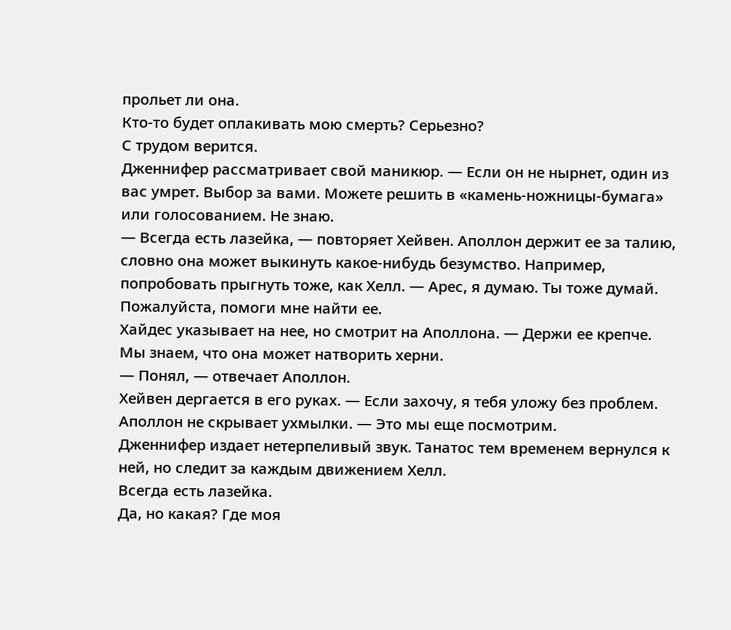прольет ли она.
Кто-то будет оплакивать мою смерть? Серьезно?
С трудом верится.
Дженнифер рассматривает свой маникюр. — Если он не нырнет, один из вас умрет. Выбор за вами. Можете решить в «камень-ножницы-бумага» или голосованием. Не знаю.
— Всегда есть лазейка, — повторяет Хейвен. Аполлон держит ее за талию, словно она может выкинуть какое-нибудь безумство. Например, попробовать прыгнуть тоже, как Хелл. — Арес, я думаю. Ты тоже думай. Пожалуйста, помоги мне найти ее.
Хайдес указывает на нее, но смотрит на Аполлона. — Держи ее крепче. Мы знаем, что она может натворить херни.
— Понял, — отвечает Аполлон.
Хейвен дергается в его руках. — Если захочу, я тебя уложу без проблем.
Аполлон не скрывает ухмылки. — Это мы еще посмотрим.
Дженнифер издает нетерпеливый звук. Танатос тем временем вернулся к ней, но следит за каждым движением Хелл.
Всегда есть лазейка.
Да, но какая? Где моя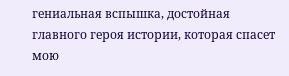гениальная вспышка, достойная главного героя истории, которая спасет мою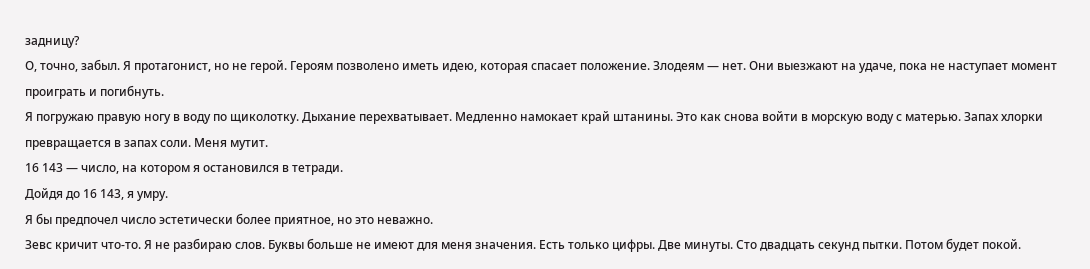задницу?
О, точно, забыл. Я протагонист, но не герой. Героям позволено иметь идею, которая спасает положение. Злодеям — нет. Они выезжают на удаче, пока не наступает момент проиграть и погибнуть.
Я погружаю правую ногу в воду по щиколотку. Дыхание перехватывает. Медленно намокает край штанины. Это как снова войти в морскую воду с матерью. Запах хлорки превращается в запах соли. Меня мутит.
16 143 — число, на котором я остановился в тетради.
Дойдя до 16 143, я умру.
Я бы предпочел число эстетически более приятное, но это неважно.
Зевс кричит что-то. Я не разбираю слов. Буквы больше не имеют для меня значения. Есть только цифры. Две минуты. Сто двадцать секунд пытки. Потом будет покой.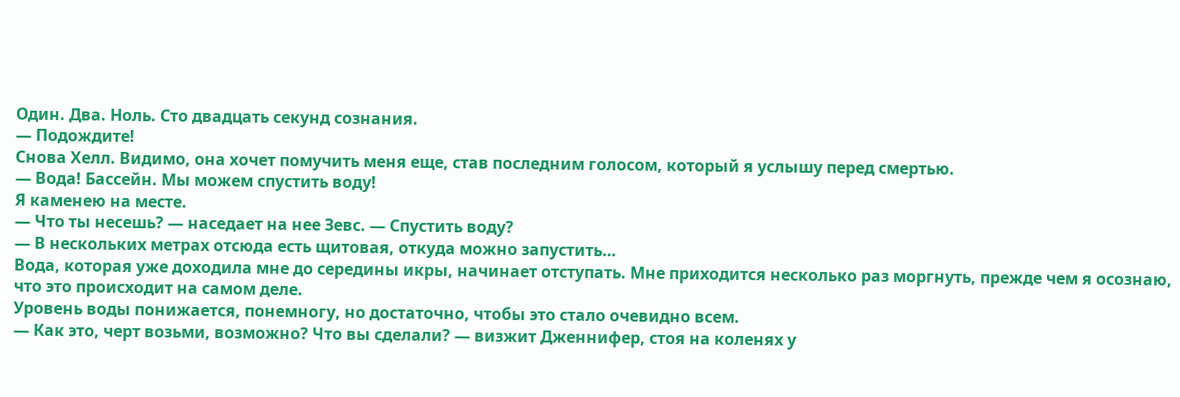Один. Два. Ноль. Сто двадцать секунд сознания.
— Подождите!
Снова Хелл. Видимо, она хочет помучить меня еще, став последним голосом, который я услышу перед смертью.
— Вода! Бассейн. Мы можем спустить воду!
Я каменею на месте.
— Что ты несешь? — наседает на нее Зевс. — Спустить воду?
— В нескольких метрах отсюда есть щитовая, откуда можно запустить…
Вода, которая уже доходила мне до середины икры, начинает отступать. Мне приходится несколько раз моргнуть, прежде чем я осознаю, что это происходит на самом деле.
Уровень воды понижается, понемногу, но достаточно, чтобы это стало очевидно всем.
— Как это, черт возьми, возможно? Что вы сделали? — визжит Дженнифер, стоя на коленях у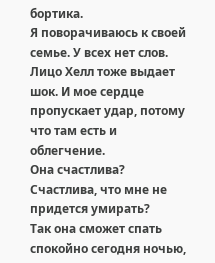бортика.
Я поворачиваюсь к своей семье. У всех нет слов.
Лицо Хелл тоже выдает шок. И мое сердце пропускает удар, потому что там есть и облегчение.
Она счастлива? Счастлива, что мне не придется умирать?
Так она сможет спать спокойно сегодня ночью,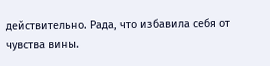действительно. Рада, что избавила себя от чувства вины.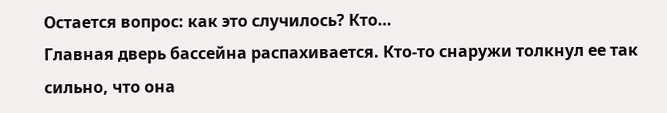Остается вопрос: как это случилось? Кто…
Главная дверь бассейна распахивается. Кто-то снаружи толкнул ее так сильно, что она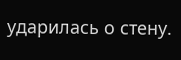ударилась о стену.